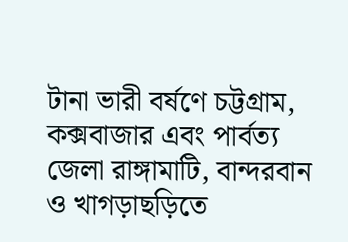টানা ভারী বর্ষণে চট্টগ্রাম, কক্সবাজার এবং পার্বত্য জেলা রাঙ্গামাটি, বান্দরবান ও খাগড়াছড়িতে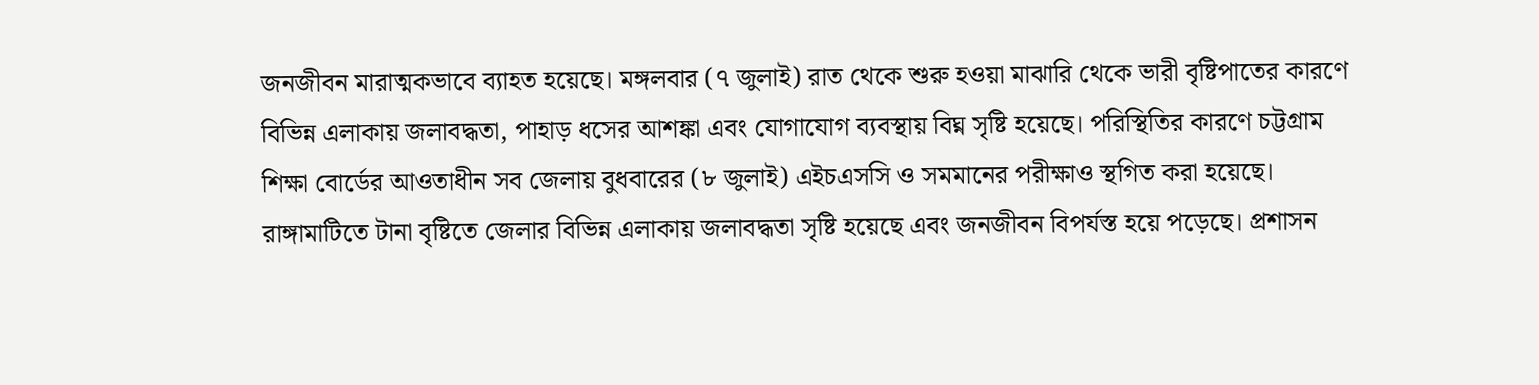জনজীবন মারাত্মকভাবে ব্যাহত হয়েছে। মঙ্গলবার (৭ জুলাই) রাত থেকে শুরু হওয়া মাঝারি থেকে ভারী বৃষ্টিপাতের কারণে বিভিন্ন এলাকায় জলাবদ্ধতা, পাহাড় ধসের আশঙ্কা এবং যোগাযোগ ব্যবস্থায় বিঘ্ন সৃষ্টি হয়েছে। পরিস্থিতির কারণে চট্টগ্রাম শিক্ষা বোর্ডের আওতাধীন সব জেলায় বুধবারের (৮ জুলাই) এইচএসসি ও সমমানের পরীক্ষাও স্থগিত করা হয়েছে।
রাঙ্গামাটিতে টানা বৃষ্টিতে জেলার বিভিন্ন এলাকায় জলাবদ্ধতা সৃষ্টি হয়েছে এবং জনজীবন বিপর্যস্ত হয়ে পড়েছে। প্রশাসন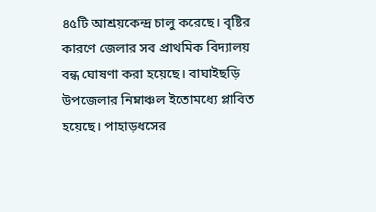৪৫টি আশ্রয়কেন্দ্র চালু করেছে। বৃষ্টির কারণে জেলার সব প্রাথমিক বিদ্যালয় বন্ধ ঘোষণা করা হয়েছে। বাঘাইছড়ি উপজেলার নিম্নাঞ্চল ইতোমধ্যে প্লাবিত হয়েছে। পাহাড়ধসের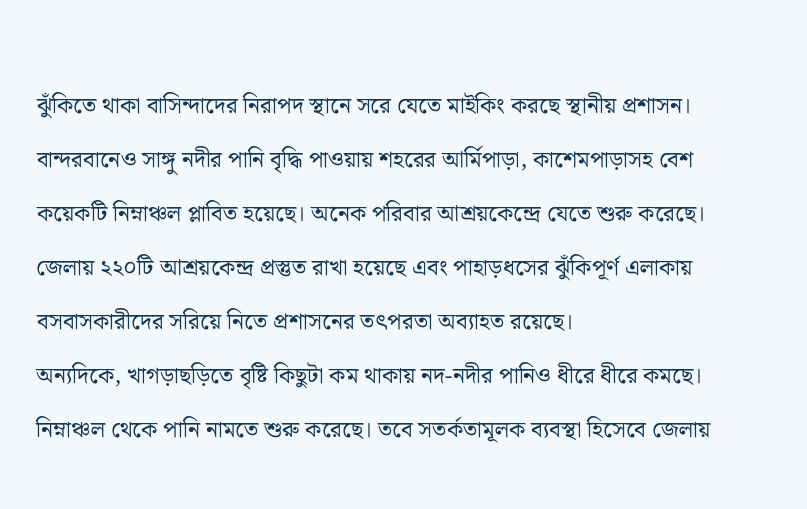ঝুঁকিতে থাকা বাসিন্দাদের নিরাপদ স্থানে সরে যেতে মাইকিং করছে স্থানীয় প্রশাসন।
বান্দরবানেও সাঙ্গু নদীর পানি বৃদ্ধি পাওয়ায় শহরের আর্মিপাড়া, কাশেমপাড়াসহ বেশ কয়েকটি নিম্নাঞ্চল প্লাবিত হয়েছে। অনেক পরিবার আশ্রয়কেন্দ্রে যেতে শুরু করেছে। জেলায় ২২০টি আশ্রয়কেন্দ্র প্রস্তুত রাখা হয়েছে এবং পাহাড়ধসের ঝুঁকিপূর্ণ এলাকায় বসবাসকারীদের সরিয়ে নিতে প্রশাসনের তৎপরতা অব্যাহত রয়েছে।
অন্যদিকে, খাগড়াছড়িতে বৃষ্টি কিছুটা কম থাকায় নদ-নদীর পানিও ধীরে ধীরে কমছে। নিম্নাঞ্চল থেকে পানি নামতে শুরু করেছে। তবে সতর্কতামূলক ব্যবস্থা হিসেবে জেলায়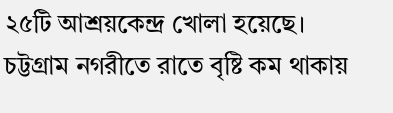২৫টি আশ্রয়কেন্দ্র খোলা হয়েছে।
চট্টগ্রাম নগরীতে রাতে বৃষ্টি কম থাকায়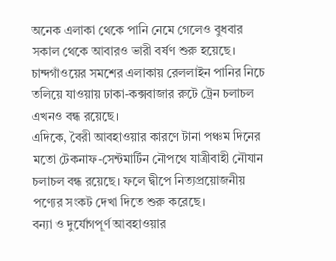অনেক এলাকা থেকে পানি নেমে গেলেও বুধবার সকাল থেকে আবারও ভারী বর্ষণ শুরু হয়েছে। চান্দগাঁওয়ের সমশের এলাকায় রেললাইন পানির নিচে তলিয়ে যাওয়ায় ঢাকা-কক্সবাজার রুটে ট্রেন চলাচল এখনও বন্ধ রয়েছে।
এদিকে, বৈরী আবহাওয়ার কারণে টানা পঞ্চম দিনের মতো টেকনাফ-সেন্টমার্টিন নৌপথে যাত্রীবাহী নৌযান চলাচল বন্ধ রয়েছে। ফলে দ্বীপে নিত্যপ্রয়োজনীয় পণ্যের সংকট দেখা দিতে শুরু করেছে।
বন্যা ও দুর্যোগপূর্ণ আবহাওয়ার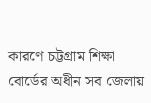কারণে চট্টগ্রাম শিক্ষা বোর্ডের অধীন সব জেলায়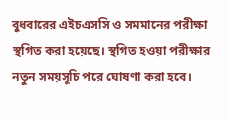বুধবারের এইচএসসি ও সমমানের পরীক্ষা স্থগিত করা হয়েছে। স্থগিত হওয়া পরীক্ষার নতুন সময়সূচি পরে ঘোষণা করা হবে।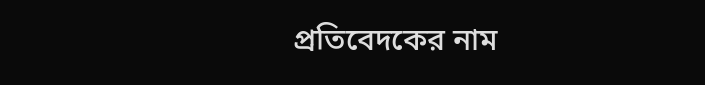প্রতিবেদকের নাম